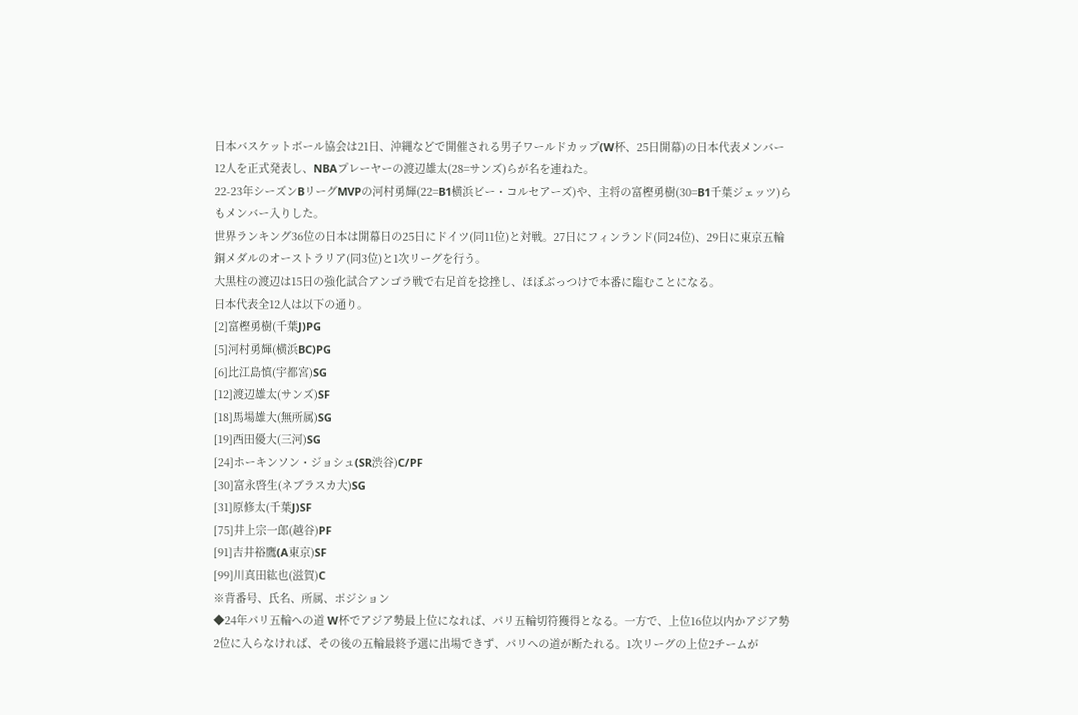日本バスケットボール協会は21日、沖縄などで開催される男子ワールドカップ(W杯、25日開幕)の日本代表メンバー12人を正式発表し、NBAプレーヤーの渡辺雄太(28=サンズ)らが名を連ねた。
22-23年シーズンBリーグMVPの河村勇輝(22=B1横浜ビー・コルセアーズ)や、主将の富樫勇樹(30=B1千葉ジェッツ)らもメンバー入りした。
世界ランキング36位の日本は開幕日の25日にドイツ(同11位)と対戦。27日にフィンランド(同24位)、29日に東京五輪銅メダルのオーストラリア(同3位)と1次リーグを行う。
大黒柱の渡辺は15日の強化試合アンゴラ戦で右足首を捻挫し、ほぼぶっつけで本番に臨むことになる。
日本代表全12人は以下の通り。
[2]富樫勇樹(千葉J)PG
[5]河村勇輝(横浜BC)PG
[6]比江島慎(宇都宮)SG
[12]渡辺雄太(サンズ)SF
[18]馬場雄大(無所属)SG
[19]西田優大(三河)SG
[24]ホーキンソン・ジョシュ(SR渋谷)C/PF
[30]富永啓生(ネブラスカ大)SG
[31]原修太(千葉J)SF
[75]井上宗一郎(越谷)PF
[91]吉井裕鷹(A東京)SF
[99]川真田紘也(滋賀)C
※背番号、氏名、所属、ポジション
◆24年パリ五輪への道 W杯でアジア勢最上位になれば、パリ五輪切符獲得となる。一方で、上位16位以内かアジア勢2位に入らなければ、その後の五輪最終予選に出場できず、パリへの道が断たれる。1次リーグの上位2チームが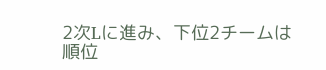2次Lに進み、下位2チームは順位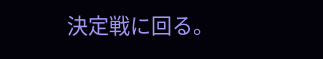決定戦に回る。